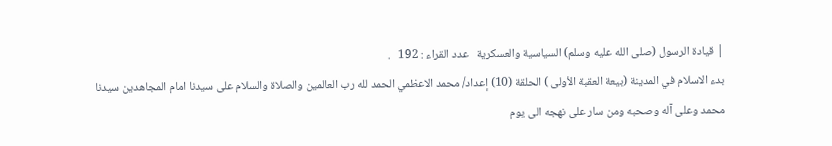| قيادة الرسول (صلى الله عليه وسلم) السياسية والعسكرية   عدد القراء : 192   .
بدء الاسلام في المدينة (بيعة العقبة الأولى ) الحلقة (10) إعداد/ محمد الاعظمي الحمد لله رب العالمين والصلاة والسلام على سيدنا امام المجاهدين سيدنا محمد وعلى آله وصحبه ومن سار على نهجه الى يوم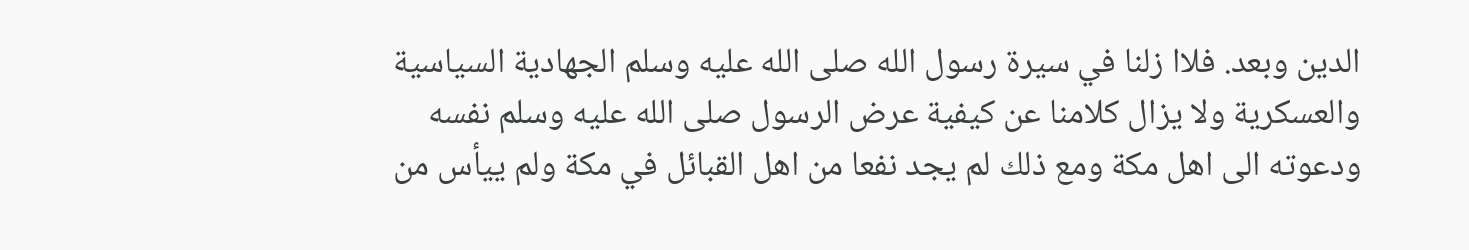الدين وبعد. فلاا زلنا في سيرة رسول الله صلى الله عليه وسلم الجهادية السياسية والعسكرية ولا يزال كلامنا عن كيفية عرض الرسول صلى الله عليه وسلم نفسه ودعوته الى اهل مكة ومع ذلك لم يجد نفعا من اهل القبائل في مكة ولم ييأس من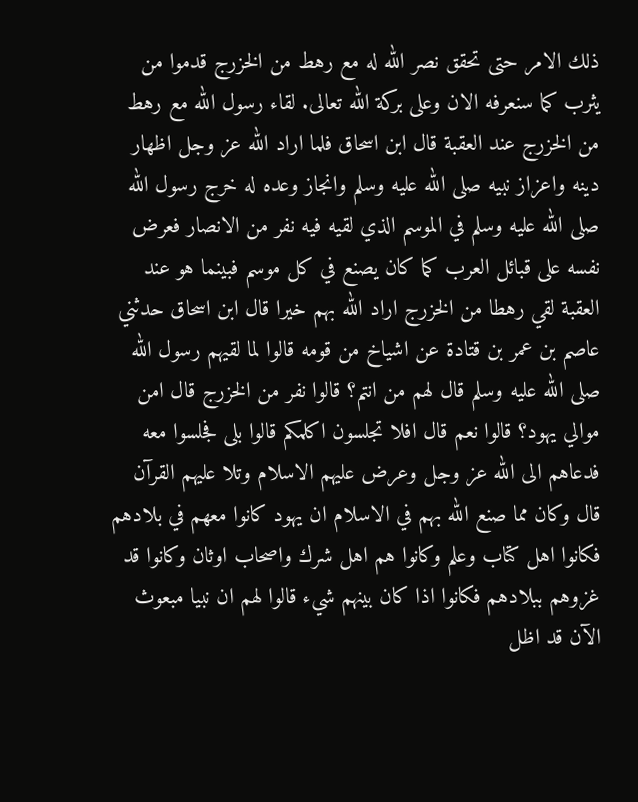ذلك الامر حتى تحقق نصر الله له مع رهط من الخزرج قدموا من يثرب كما سنعرفه الان وعلى بركة الله تعالى. لقاء رسول الله مع رهط من الخزرج عند العقبة قال ابن اسحاق فلما اراد الله عز وجل اظهار دينه واعزاز نبيه صلى الله عليه وسلم وانجاز وعده له خرج رسول الله صلى الله عليه وسلم في الموسم الذي لقيه فيه نفر من الانصار فعرض نفسه على قبائل العرب كما كان يصنع في كل موسم فبينما هو عند العقبة لقي رهطا من الخزرج اراد الله بهم خيرا قال ابن اسحاق حدثني عاصم بن عمر بن قتادة عن اشياخ من قومه قالوا لما لقيهم رسول الله صلى الله عليه وسلم قال لهم من انتم؟ قالوا نفر من الخزرج قال امن موالي يهود؟ قالوا نعم قال افلا تجلسون اكلمكم قالوا بلى فجلسوا معه فدعاهم الى الله عز وجل وعرض عليهم الاسلام وتلا عليهم القرآن قال وكان مما صنع الله بهم في الاسلام ان يهود كانوا معهم في بلادهم فكانوا اهل كتاب وعلم وكانوا هم اهل شرك واصحاب اوثان وكانوا قد غزوهم ببلادهم فكانوا اذا كان بينهم شيء قالوا لهم ان نبيا مبعوث الآن قد اظل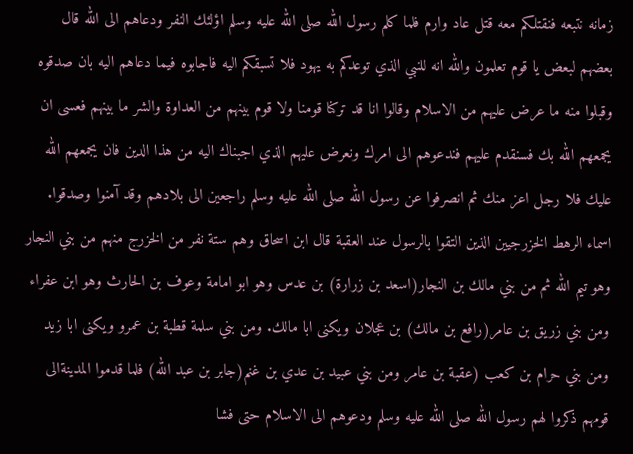زمانه نتبعه فنقتلكم معه قتل عاد وارم فلما كلم رسول الله صلى الله عليه وسلم اؤلئك النفر ودعاهم الى الله قال بعضهم لبعض يا قوم تعلمون والله انه للنبي الذي توعدكم به يهود فلا تسبقكم اليه فاجابوه فيما دعاهم اليه بان صدقوه وقبلوا منه ما عرض عليهم من الاسلام وقالوا انا قد تركنا قومنا ولا قوم بينهم من العداوة والشر ما بينهم فعسى ان يجمعهم الله بك فسنقدم عليهم فندعوهم الى امرك ونعرض عليهم الذي اجبناك اليه من هذا الدين فان يجمعهم الله عليك فلا رجل اعز منك ثم انصرفوا عن رسول الله صلى الله عليه وسلم راجعين الى بلادهم وقد آمنوا وصدقوا. اسماء الرهط الخزرجيين الذين التقوا بالرسول عند العقبة قال ابن اسحاق وهم ستة نفر من الخزرج منهم من بني النجار وهو تيم الله ثم من بني مالك بن النجار(اسعد بن زرارة) بن عدس وهو ابو امامة وعوف بن الحارث وهو ابن عفراء ومن بني زريق بن عامر(رافع بن مالك) بن عجلان ويكنى ابا مالك. ومن بني سلمة قطبة بن عمرو ويكنى ابا زيد ومن بني حرام بن كعب (عقبة بن عامر ومن بني عبيد بن عدي بن غنم(جابر بن عبد الله) فلما قدموا المدينةالى قومهم ذكروا لهم رسول الله صلى الله عليه وسلم ودعوهم الى الاسلام حتى فشا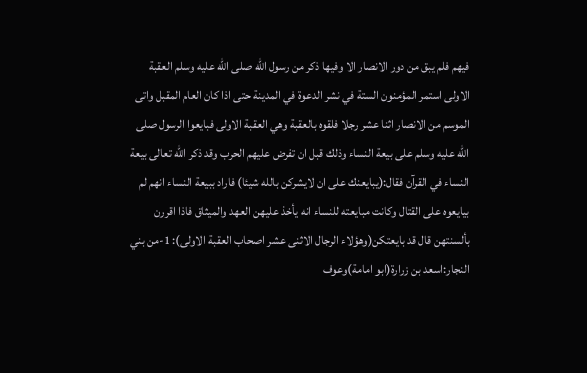فيهم فلم يبق من دور الانصار الا وفيها ذكر من رسول الله صلى الله عليه وسلم العقبة الاولى استمر المؤمنون الستة في نشر الدعوة في المدينة حتى اذا كان العام المقبل واتى الموسم من الانصار اثنا عشر رجلا فلقوه بالعقبة وهي العقبة الاولى فبايعوا الرسول صلى الله عليه وسلم على بيعة النساء وذلك قبل ان تفرض عليهم الحرب وقد ذكر الله تعالى بيعة النساء في القرآن فقال:(يبايعنك على ان لايشركن بالله شيئا) فاراد ببيعة النساء انهم لم بيايعوه على القتال وكانت مبايعته للنساء انه يأخذ عليهن العهد والميثاق فاذا اقررن بألسنتهن قال قد بايعتكن(وهؤلاء الرجال الاثنى عشر اصحاب العقبة الاولى): 1-من بني النجار:اسعد بن زرارة(ابو امامة)وعوف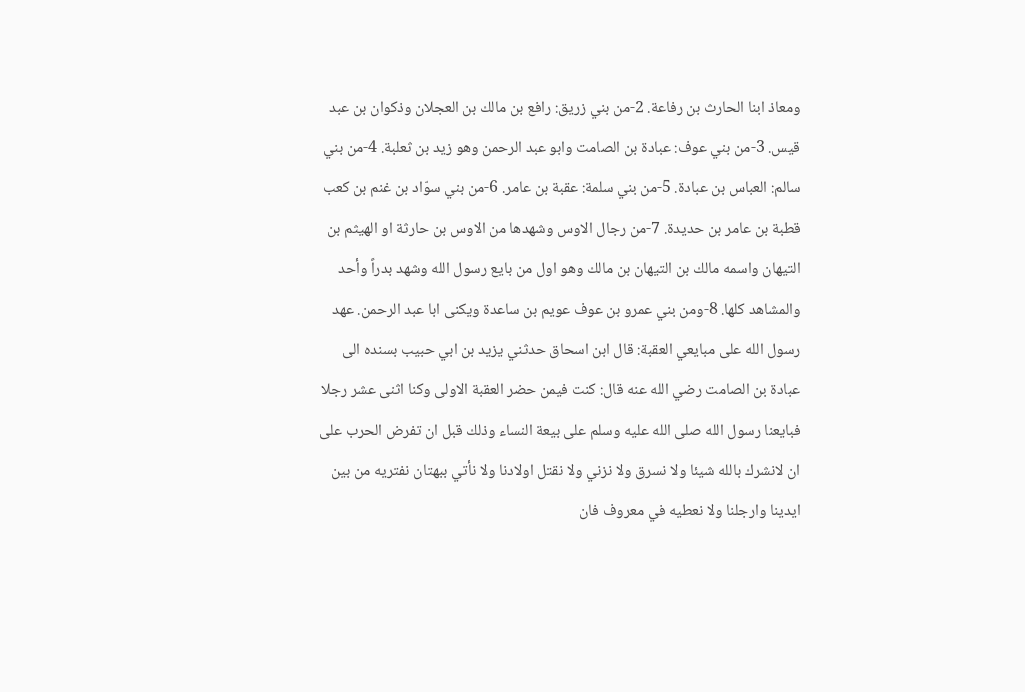ومعاذ ابنا الحارث بن رفاعة. 2-من بني زريق: رافع بن مالك بن العجلان وذكوان بن عبد قيس. 3-من بني عوف: عبادة بن الصامت وابو عبد الرحمن وهو زيد بن ثعلبة. 4-من بني سالم: العباس بن عبادة. 5-من بني سلمة: عقبة بن عامر. 6-من بني سوّاد بن غنم بن كعب قطبة بن عامر بن حديدة. 7-من رجال الاوس وشهدها من الاوس بن حارثة او الهيثم بن التيهان واسمه مالك بن التيهان بن مالك وهو اول من بايع رسول الله وشهد بدراً وأحد والمشاهد كلها. 8-ومن بني عمرو بن عوف عويم بن ساعدة ويكنى ابا عبد الرحمن. عهد رسول الله على مبايعي العقبة: قال ابن اسحاق حدثني يزيد بن ابي حبيب بسنده الى عبادة بن الصامت رضي الله عنه قال: كنت فيمن حضر العقبة الاولى وكنا اثنى عشر رجلا فبايعنا رسول الله صلى الله عليه وسلم على بيعة النساء وذلك قبل ان تفرض الحرب على ان لانشرك بالله شيئا ولا نسرق ولا نزني ولا نقتل اولادنا ولا نأتي ببهتان نفتريه من بين ايدينا وارجلنا ولا نعطيه في معروف فان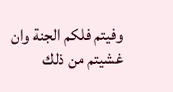وفيتم فلكم الجنة وان غشيتم من ذلك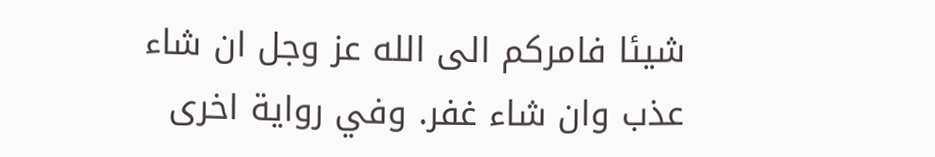شيئا فامركم الى الله عز وجل ان شاء عذب وان شاء غفر. وفي رواية اخرى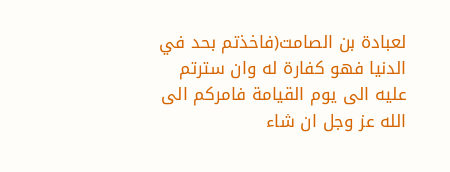لعبادة بن الصامت(فاخذتم بحد في الدنيا فهو كفارة له وان سترتم عليه الى يوم القيامة فامركم الى الله عز وجل ان شاء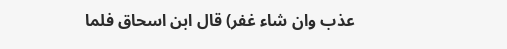عذب وان شاء غفر) قال ابن اسحاق فلما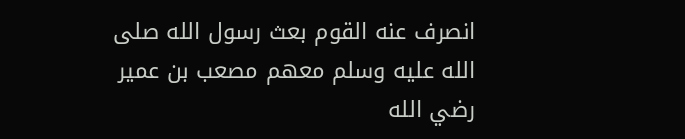انصرف عنه القوم بعث رسول الله صلى الله عليه وسلم معهم مصعب بن عمير رضي الله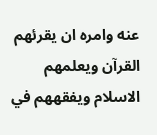عنه وامره ان يقرئهم القرآن ويعلمهم الاسلام ويفقههم في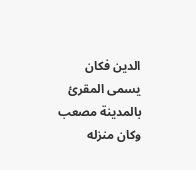الدين فكان يسمى المقرئ بالمدينة مصعب وكان منزله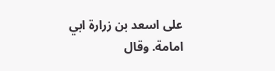على اسعد بن زرارة ابي امامة. وقال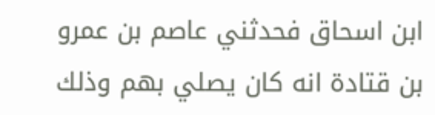ابن اسحاق فحدثني عاصم بن عمرو بن قتادة انه كان يصلي بهم وذلك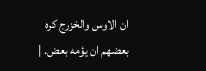ان الاوس والخزرج كره بعضهم ان يؤمه بعض. |